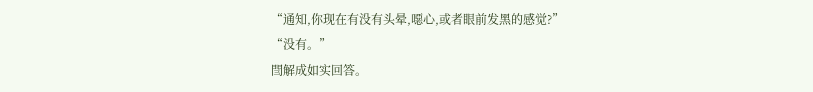“通知,你现在有没有头晕,噁心,或者眼前发黑的感觉?”
“没有。”
閆解成如实回答。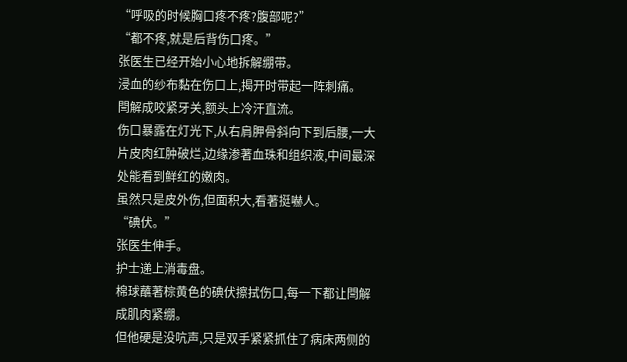“呼吸的时候胸口疼不疼?腹部呢?”
“都不疼,就是后背伤口疼。”
张医生已经开始小心地拆解绷带。
浸血的纱布黏在伤口上,揭开时带起一阵刺痛。
閆解成咬紧牙关,额头上冷汗直流。
伤口暴露在灯光下,从右肩胛骨斜向下到后腰,一大片皮肉红肿破烂,边缘渗著血珠和组织液,中间最深处能看到鲜红的嫩肉。
虽然只是皮外伤,但面积大,看著挺嚇人。
“碘伏。”
张医生伸手。
护士递上消毒盘。
棉球蘸著棕黄色的碘伏擦拭伤口,每一下都让閆解成肌肉紧绷。
但他硬是没吭声,只是双手紧紧抓住了病床两侧的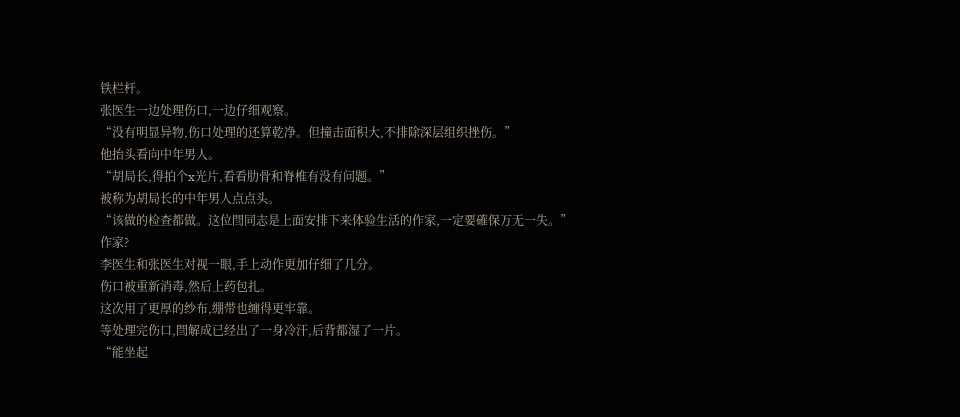铁栏杆。
张医生一边处理伤口,一边仔细观察。
“没有明显异物,伤口处理的还算乾净。但撞击面积大,不排除深层组织挫伤。”
他抬头看向中年男人。
“胡局长,得拍个x光片,看看肋骨和脊椎有没有问题。”
被称为胡局长的中年男人点点头。
“该做的检查都做。这位閆同志是上面安排下来体验生活的作家,一定要確保万无一失。”
作家?
李医生和张医生对视一眼,手上动作更加仔细了几分。
伤口被重新消毒,然后上药包扎。
这次用了更厚的纱布,绷带也缠得更牢靠。
等处理完伤口,閆解成已经出了一身冷汗,后背都湿了一片。
“能坐起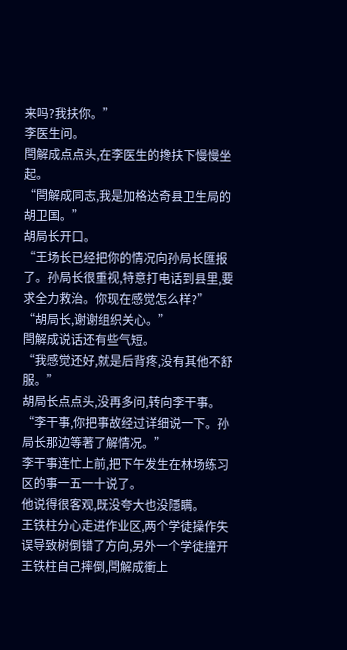来吗?我扶你。”
李医生问。
閆解成点点头,在李医生的搀扶下慢慢坐起。
“閆解成同志,我是加格达奇县卫生局的胡卫国。”
胡局长开口。
“王场长已经把你的情况向孙局长匯报了。孙局长很重视,特意打电话到县里,要求全力救治。你现在感觉怎么样?”
“胡局长,谢谢组织关心。”
閆解成说话还有些气短。
“我感觉还好,就是后背疼,没有其他不舒服。”
胡局长点点头,没再多问,转向李干事。
“李干事,你把事故经过详细说一下。孙局长那边等著了解情况。”
李干事连忙上前,把下午发生在林场练习区的事一五一十说了。
他说得很客观,既没夸大也没隱瞒。
王铁柱分心走进作业区,两个学徒操作失误导致树倒错了方向,另外一个学徒撞开王铁柱自己摔倒,閆解成衝上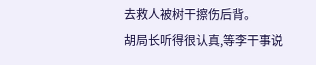去救人被树干擦伤后背。
胡局长听得很认真,等李干事说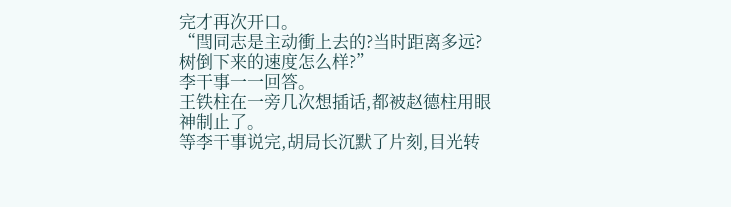完才再次开口。
“閆同志是主动衝上去的?当时距离多远?树倒下来的速度怎么样?”
李干事一一回答。
王铁柱在一旁几次想插话,都被赵德柱用眼神制止了。
等李干事说完,胡局长沉默了片刻,目光转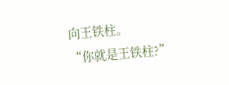向王铁柱。
“你就是王铁柱?”